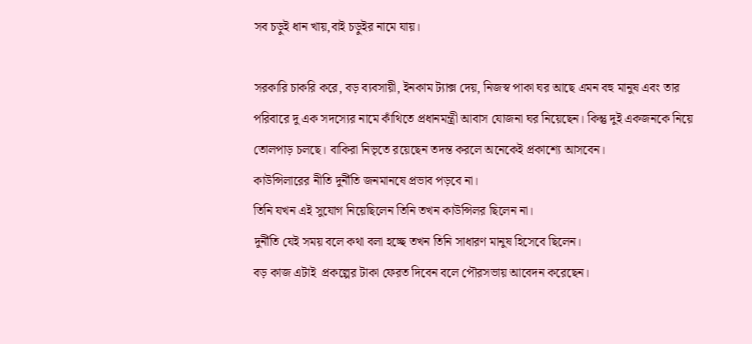সব চড়ুই ধান খায়,বাই চড়ুইর নামে যায়।

সরকারি চাকরি করে, বড় ব্যবসায়ী, ইনকাম ট্যাক্স দেয়, নিজস্ব পাকা ঘর আছে এমন বহু মানুষ এবং তার পরিবারে দু এক সদস্যের নামে কাঁথিতে প্রধানমন্ত্রী আবাস যোজনা ঘর নিয়েছেন। কিন্তু দুই একজনকে নিয়ে তোলপাড় চলছে। বাকিরা নিভৃতে রয়েছেন তদন্ত করলে অনেকেই প্রকাশ্যে আসবেন।
কাউন্সিলারের নীতি দুর্নীতি জনমানষে প্রভাব পড়বে না।
তিনি যখন এই সুযোগ নিয়েছিলেন তিনি তখন কাউন্সিলর ছিলেন না।
দুর্নীতি যেই সময় বলে কথা বলা হচ্ছে তখন তিনি সাধারণ মানুষ হিসেবে ছিলেন।
বড় কাজ এটাই  প্রকল্পের টাকা ফেরত দিবেন বলে পৌরসভায় আবেদন করেছেন।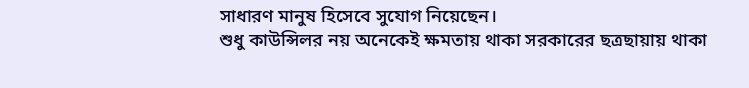সাধারণ মানুষ হিসেবে সুযোগ নিয়েছেন।
শুধু কাউন্সিলর নয় অনেকেই ক্ষমতায় থাকা সরকারের ছত্রছায়ায় থাকা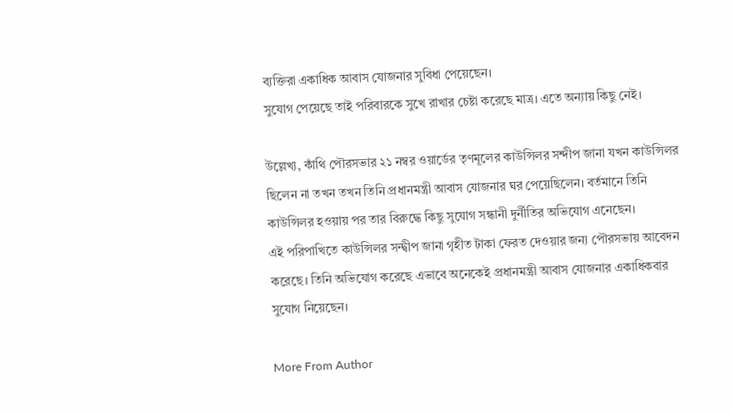ব্যক্তিরা একাধিক আবাস যোজনার সুবিধা পেয়েছেন।
সুযোগ পেয়েছে তাই পরিবারকে সুখে রাখার চেষ্টা করেছে মাত্র। এতে অন্যায় কিছু নেই।

উল্লেখ্য, কাঁথি পৌরসভার ২১ নম্বর ওয়ার্ডের তৃণমূলের কাউন্সিলর সন্দীপ জানা যখন কাউন্সিলর ছিলেন না তখন তখন তিনি প্রধানমন্ত্রী আবাস যোজনার ঘর পেয়েছিলেন। বর্তমানে তিনি কাউন্সিলর হওয়ায় পর তার বিরুদ্ধে কিছু সুযোগ সন্ধানী দুর্নীতির অভিযোগ এনেছেন।
এই পরিপাখিতে কাউন্সিলর সন্দ্বীপ জানা গৃহীত টাকা ফেরত দেওয়ার জন্য পৌরসভায় আবেদন করেছে। তিনি অভিযোগ করেছে এভাবে অনেকেই প্রধানমন্ত্রী আবাস যোজনার একাধিকবার সুযোগ নিয়েছেন।

More From Author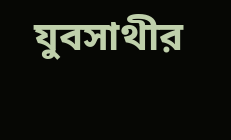যুবসাথীর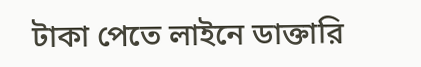টাকা পেতে লাইনে ডাক্তারি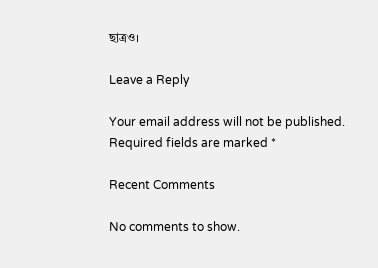ছাত্রও।

Leave a Reply

Your email address will not be published. Required fields are marked *

Recent Comments

No comments to show.